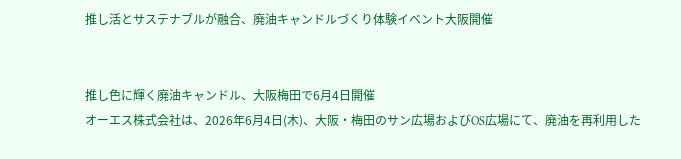推し活とサステナブルが融合、廃油キャンドルづくり体験イベント大阪開催


推し色に輝く廃油キャンドル、大阪梅田で6月4日開催
オーエス株式会社は、2026年6月4日(木)、大阪・梅田のサン広場およびOS広場にて、廃油を再利用した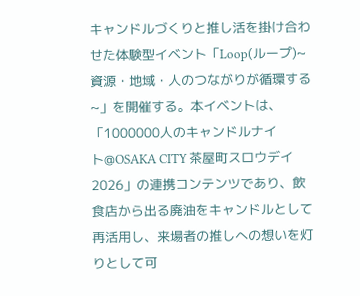キャンドルづくりと推し活を掛け合わせた体験型イベント「Loop(ループ)~資源・地域・人のつながりが循環する~」を開催する。本イベントは、「1000000人のキャンドルナイト@OSAKA CITY 茶屋町スロウデイ2026」の連携コンテンツであり、飲食店から出る廃油をキャンドルとして再活用し、来場者の推しへの想いを灯りとして可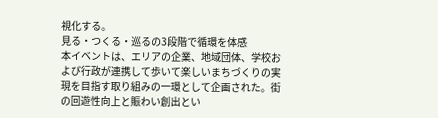視化する。
見る・つくる・巡るの3段階で循環を体感
本イベントは、エリアの企業、地域団体、学校および行政が連携して歩いて楽しいまちづくりの実現を目指す取り組みの一環として企画された。街の回遊性向上と賑わい創出とい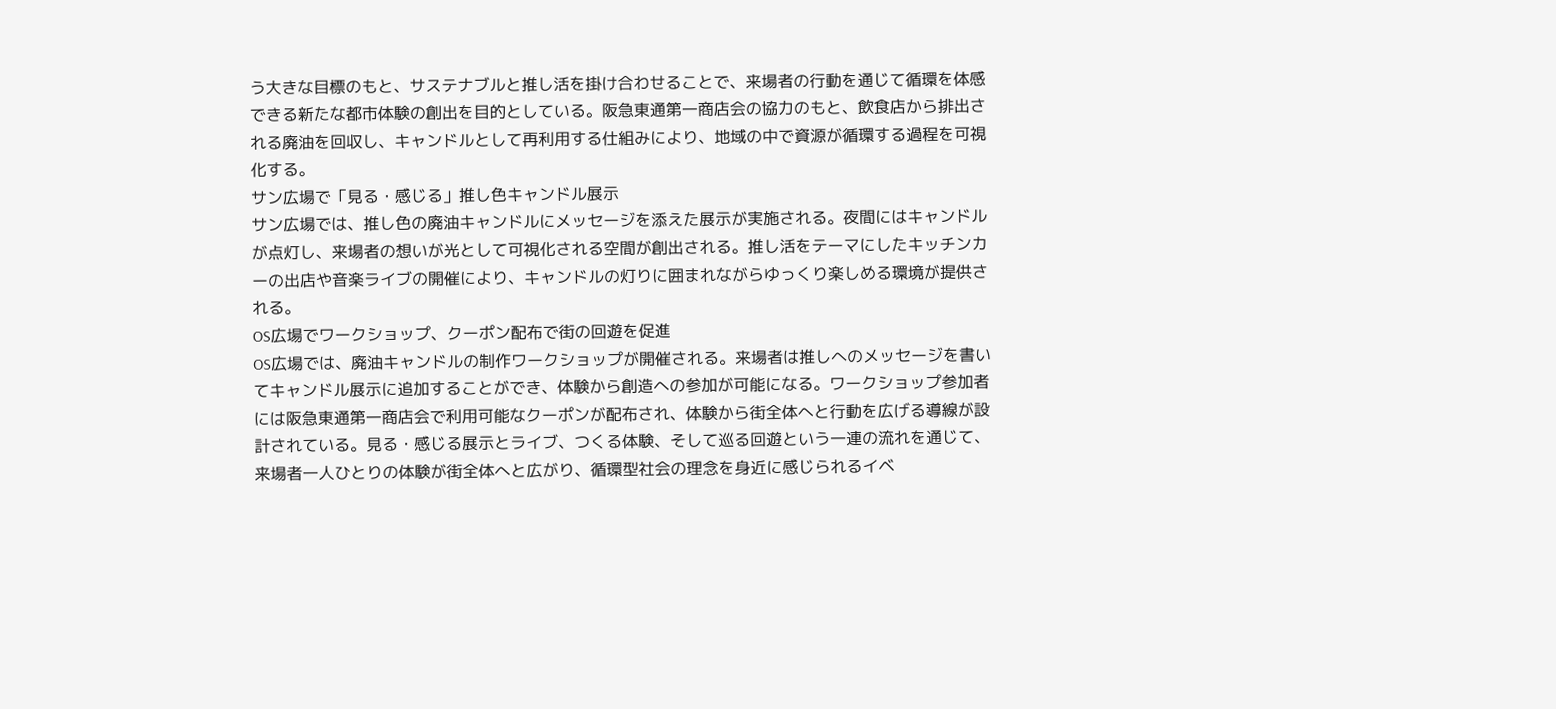う大きな目標のもと、サステナブルと推し活を掛け合わせることで、来場者の行動を通じて循環を体感できる新たな都市体験の創出を目的としている。阪急東通第一商店会の協力のもと、飲食店から排出される廃油を回収し、キャンドルとして再利用する仕組みにより、地域の中で資源が循環する過程を可視化する。
サン広場で「見る・感じる」推し色キャンドル展示
サン広場では、推し色の廃油キャンドルにメッセージを添えた展示が実施される。夜間にはキャンドルが点灯し、来場者の想いが光として可視化される空間が創出される。推し活をテーマにしたキッチンカーの出店や音楽ライブの開催により、キャンドルの灯りに囲まれながらゆっくり楽しめる環境が提供される。
OS広場でワークショップ、クーポン配布で街の回遊を促進
OS広場では、廃油キャンドルの制作ワークショップが開催される。来場者は推しへのメッセージを書いてキャンドル展示に追加することができ、体験から創造への参加が可能になる。ワークショップ参加者には阪急東通第一商店会で利用可能なクーポンが配布され、体験から街全体へと行動を広げる導線が設計されている。見る・感じる展示とライブ、つくる体験、そして巡る回遊という一連の流れを通じて、来場者一人ひとりの体験が街全体へと広がり、循環型社会の理念を身近に感じられるイベ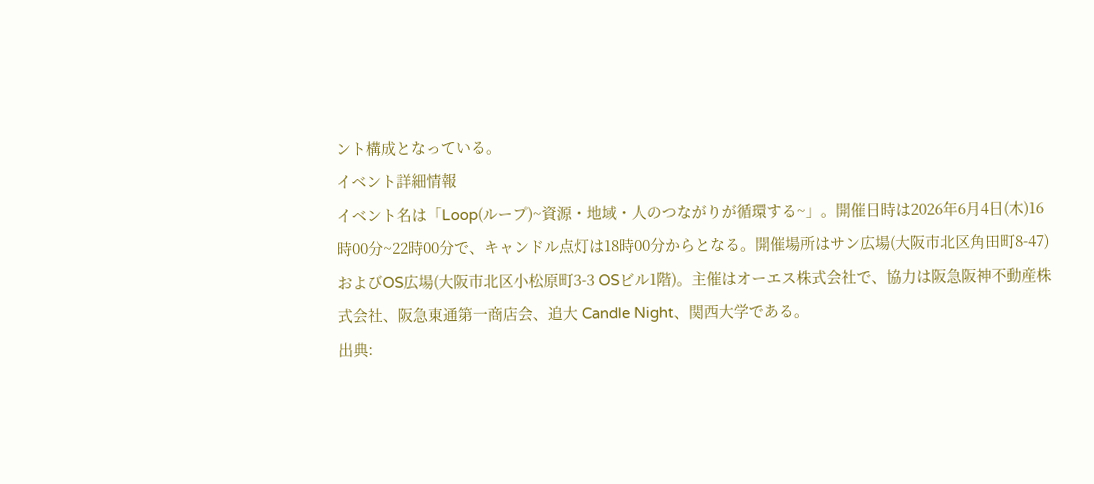ント構成となっている。
イベント詳細情報
イベント名は「Loop(ループ)~資源・地域・人のつながりが循環する~」。開催日時は2026年6月4日(木)16時00分~22時00分で、キャンドル点灯は18時00分からとなる。開催場所はサン広場(大阪市北区角田町8-47)およびOS広場(大阪市北区小松原町3-3 OSビル1階)。主催はオーエス株式会社で、協力は阪急阪神不動産株式会社、阪急東通第一商店会、追大 Candle Night、関西大学である。
出典: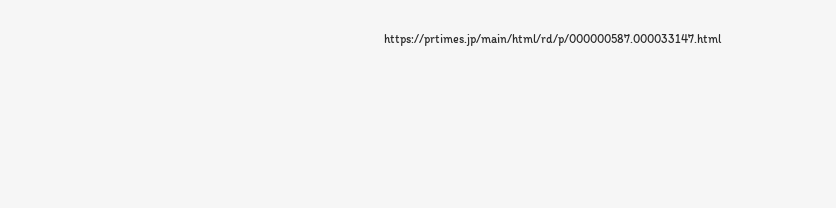https://prtimes.jp/main/html/rd/p/000000587.000033147.html